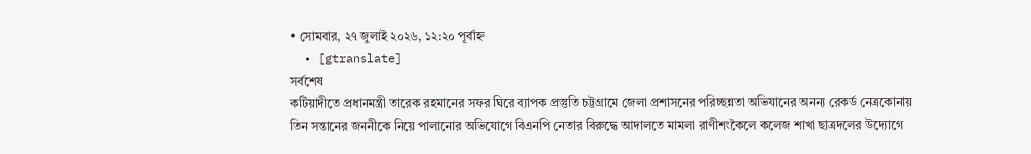• সোমবার, ২৭ জুলাই ২০২৬, ১২:২০ পূর্বাহ্ন
  • [gtranslate]
সর্বশেষ
কটিয়াদীতে প্রধানমন্ত্রী তারেক রহমানের সফর ঘিরে ব্যাপক প্রস্তুতি চট্টগ্রামে জেলা প্রশাসনের পরিচ্ছন্নতা অভিযানের অনন্য রেকর্ড নেত্রকোনায় তিন সন্তানের জননীকে নিয়ে পালানোর অভিযোগে বিএনপি নেতার বিরুদ্ধে আদালতে মামলা রাণীশংকৈলে কলেজ শাখা ছাত্রদলের উদ্যোগে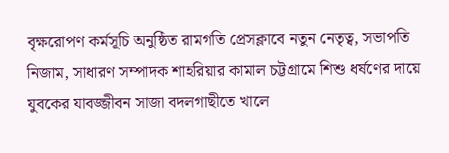বৃক্ষরোপণ কর্মসূচি অনুষ্ঠিত রামগতি প্রেসক্লাবে নতুন নেতৃত্ব, সভাপতি নিজাম, সাধারণ সম্পাদক শাহরিয়ার কামাল চট্টগ্রামে শিশু ধর্ষণের দায়ে যুবকের যাবজ্জীবন সাজা বদলগাছীতে খালে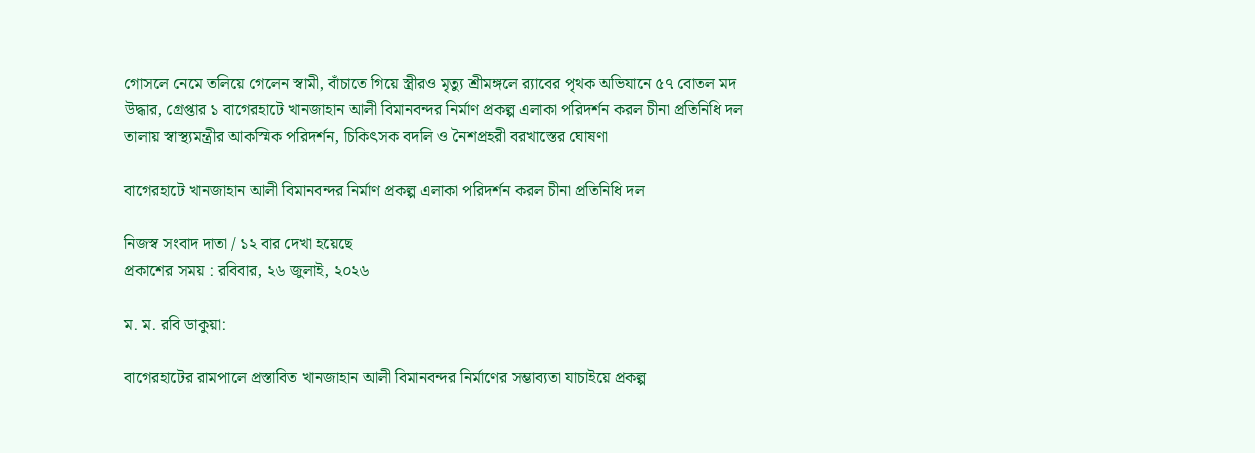গোসলে নেমে তলিয়ে গেলেন স্বামী, বাঁচাতে গিয়ে স্ত্রীরও মৃত্যু শ্রীমঙ্গলে র‍্যাবের পৃথক অভিযানে ৫৭ বোতল মদ উদ্ধার, গ্রেপ্তার ১ বাগেরহাটে খানজাহান আলী বিমানবন্দর নির্মাণ প্রকল্প এলাকা পরিদর্শন করল চীনা প্রতিনিধি দল তালায় স্বাস্থ্যমন্ত্রীর আকস্মিক পরিদর্শন, চিকিৎসক বদলি ও নৈশপ্রহরী বরখাস্তের ঘোষণা

বাগেরহাটে খানজাহান আলী বিমানবন্দর নির্মাণ প্রকল্প এলাকা পরিদর্শন করল চীনা প্রতিনিধি দল

নিজস্ব সংবাদ দাতা / ১২ বার দেখা হয়েছে
প্রকাশের সময় : রবিবার, ২৬ জুলাই, ২০২৬

ম. ম. রবি ডাকুয়া:

বাগেরহাটের রামপালে প্রস্তাবিত খানজাহান আলী বিমানবন্দর নির্মাণের সম্ভাব্যতা যাচাইয়ে প্রকল্প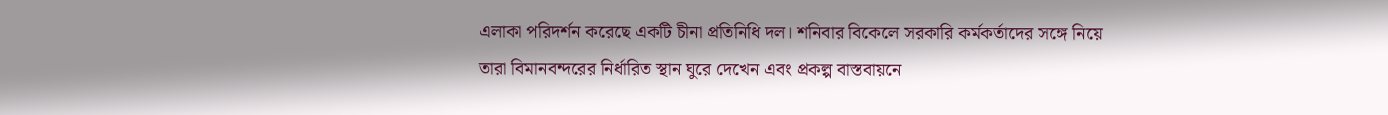এলাকা পরিদর্শন করেছে একটি চীনা প্রতিনিধি দল। শনিবার বিকেলে সরকারি কর্মকর্তাদের সঙ্গে নিয়ে তারা বিমানবন্দরের নির্ধারিত স্থান ঘুরে দেখেন এবং প্রকল্প বাস্তবায়নে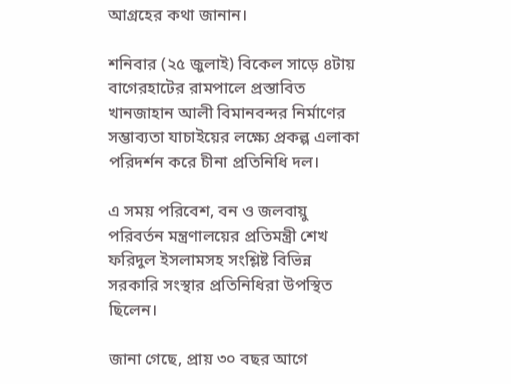আগ্রহের কথা জানান।

শনিবার (২৫ জুলাই) বিকেল সাড়ে ৪টায় বাগেরহাটের রামপালে প্রস্তাবিত খানজাহান আলী বিমানবন্দর নির্মাণের সম্ভাব্যতা যাচাইয়ের লক্ষ্যে প্রকল্প এলাকা পরিদর্শন করে চীনা প্রতিনিধি দল।

এ সময় পরিবেশ, বন ও জলবায়ু পরিবর্তন মন্ত্রণালয়ের প্রতিমন্ত্রী শেখ ফরিদুল ইসলামসহ সংশ্লিষ্ট বিভিন্ন সরকারি সংস্থার প্রতিনিধিরা উপস্থিত ছিলেন।

জানা গেছে, প্রায় ৩০ বছর আগে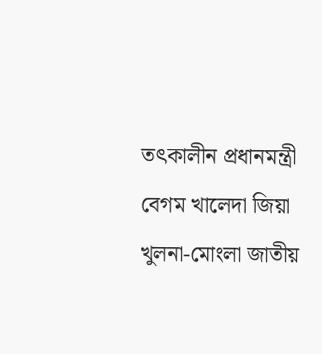তৎকালীন প্রধানমন্ত্রী বেগম খালেদা জিয়া খুলনা-মোংলা জাতীয়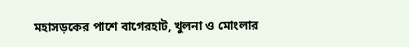মহাসড়কের পাশে বাগেরহাট, খুলনা ও মোংলার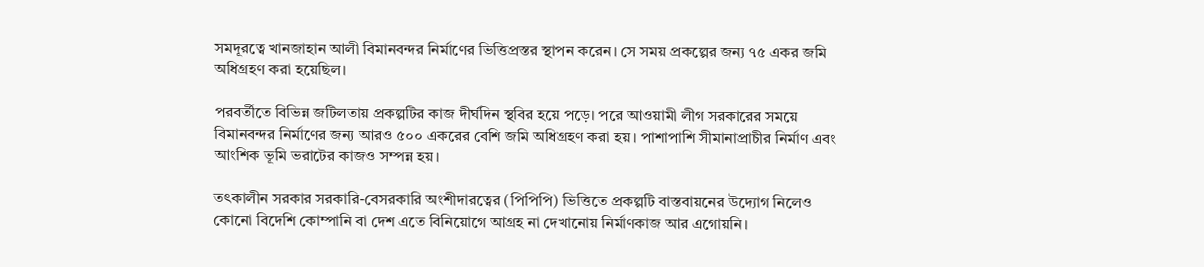সমদূরত্বে খানজাহান আলী বিমানবন্দর নির্মাণের ভিত্তিপ্রস্তর স্থাপন করেন। সে সময় প্রকল্পের জন্য ৭৫ একর জমি অধিগ্রহণ করা হয়েছিল।

পরবর্তীতে বিভিন্ন জটিলতায় প্রকল্পটির কাজ দীর্ঘদিন স্থবির হয়ে পড়ে। পরে আওয়ামী লীগ সরকারের সময়ে বিমানবন্দর নির্মাণের জন্য আরও ৫০০ একরের বেশি জমি অধিগ্রহণ করা হয়। পাশাপাশি সীমানাপ্রাচীর নির্মাণ এবং আংশিক ভূমি ভরাটের কাজও সম্পন্ন হয়।

তৎকালীন সরকার সরকারি-বেসরকারি অংশীদারত্বের (পিপিপি) ভিত্তিতে প্রকল্পটি বাস্তবায়নের উদ্যোগ নিলেও কোনো বিদেশি কোম্পানি বা দেশ এতে বিনিয়োগে আগ্রহ না দেখানোয় নির্মাণকাজ আর এগোয়নি।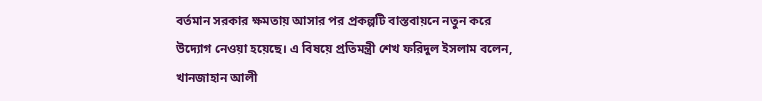বর্তমান সরকার ক্ষমতায় আসার পর প্রকল্পটি বাস্তবায়নে নতুন করে উদ্যোগ নেওয়া হয়েছে। এ বিষয়ে প্রতিমন্ত্রী শেখ ফরিদুল ইসলাম বলেন, খানজাহান আলী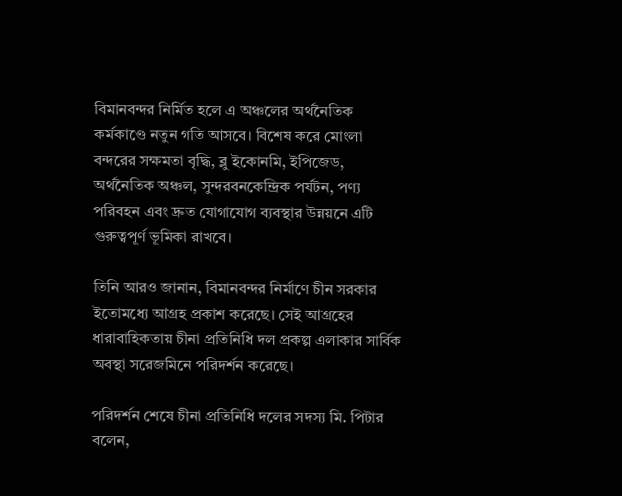বিমানবন্দর নির্মিত হলে এ অঞ্চলের অর্থনৈতিক কর্মকাণ্ডে নতুন গতি আসবে। বিশেষ করে মোংলা বন্দরের সক্ষমতা বৃদ্ধি, ব্লু ইকোনমি, ইপিজেড, অর্থনৈতিক অঞ্চল, সুন্দরবনকেন্দ্রিক পর্যটন, পণ্য পরিবহন এবং দ্রুত যোগাযোগ ব্যবস্থার উন্নয়নে এটি গুরুত্বপূর্ণ ভূমিকা রাখবে।

তিনি আরও জানান, বিমানবন্দর নির্মাণে চীন সরকার ইতোমধ্যে আগ্রহ প্রকাশ করেছে। সেই আগ্রহের ধারাবাহিকতায় চীনা প্রতিনিধি দল প্রকল্প এলাকার সার্বিক অবস্থা সরেজমিনে পরিদর্শন করেছে।

পরিদর্শন শেষে চীনা প্রতিনিধি দলের সদস্য মি. পিটার বলেন,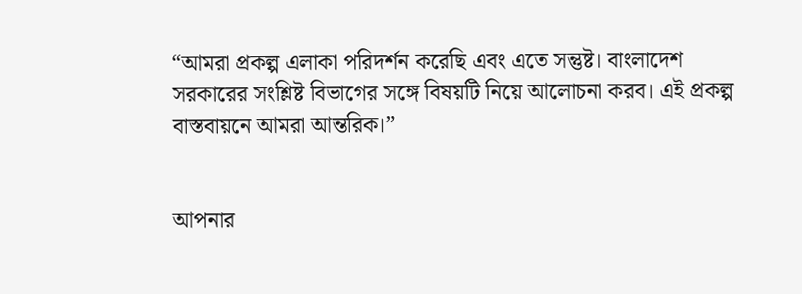“আমরা প্রকল্প এলাকা পরিদর্শন করেছি এবং এতে সন্তুষ্ট। বাংলাদেশ সরকারের সংশ্লিষ্ট বিভাগের সঙ্গে বিষয়টি নিয়ে আলোচনা করব। এই প্রকল্প বাস্তবায়নে আমরা আন্তরিক।”


আপনার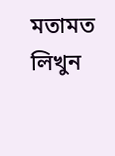মতামত লিখুন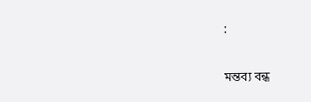:

মন্তব্য বন্ধ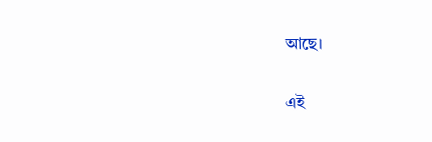আছে।

এই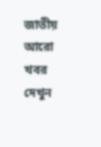জাতীয় আরো খবর দেখুন